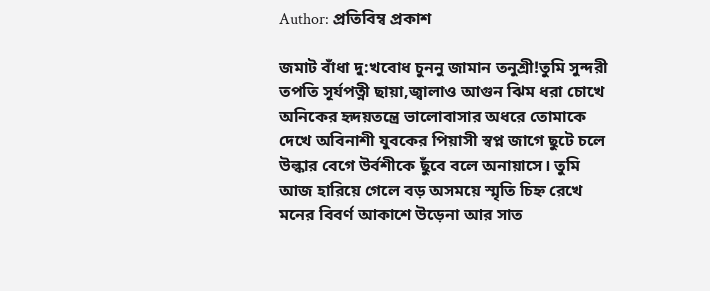Author: প্রতিবিম্ব প্রকাশ

জমাট বাঁধা দু:খবোধ চুননু জামান তনুশ্রী!তুমি সুন্দরী তপতি সূর্যপত্নী ছায়া,জ্বালাও আগুন ঝিম ধরা চোখে অনিকের হৃদয়তন্ত্রে ভালোবাসার অধরে তোমাকে দেখে অবিনাশী যুবকের পিয়াসী স্বপ্ন জাগে ছুটে চলে উল্কার বেগে উর্বশীকে ছুঁবে বলে অনায়াসে। তুমি আজ হারিয়ে গেলে বড় অসময়ে স্মৃতি চিহ্ন রেখে মনের বিবর্ণ আকাশে উড়েনা আর সাত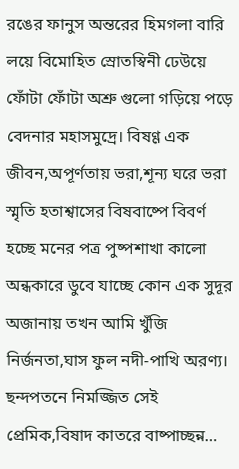রঙের ফানুস অন্তরের হিমগলা বারি লয়ে বিমোহিত স্রোতস্বিনী ঢেউয়ে ফোঁটা ফোঁটা অশ্রু গুলো গড়িয়ে পড়ে বেদনার মহাসমুদ্রে। বিষণ্ণ এক জীবন,অপূর্ণতায় ভরা,শূন্য ঘরে ভরা স্মৃতি হতাশ্বাসের বিষবাষ্পে বিবর্ণ হচ্ছে মনের পত্র পুষ্পশাখা কালো অন্ধকারে ডুবে যাচ্ছে কোন এক সুদূর অজানায় তখন আমি খুঁজি নির্জনতা,ঘাস ফুল নদী-পাখি অরণ্য। ছন্দপতনে নিমজ্জিত সেই প্রেমিক,বিষাদ কাতরে বাষ্পাচ্ছন্ন…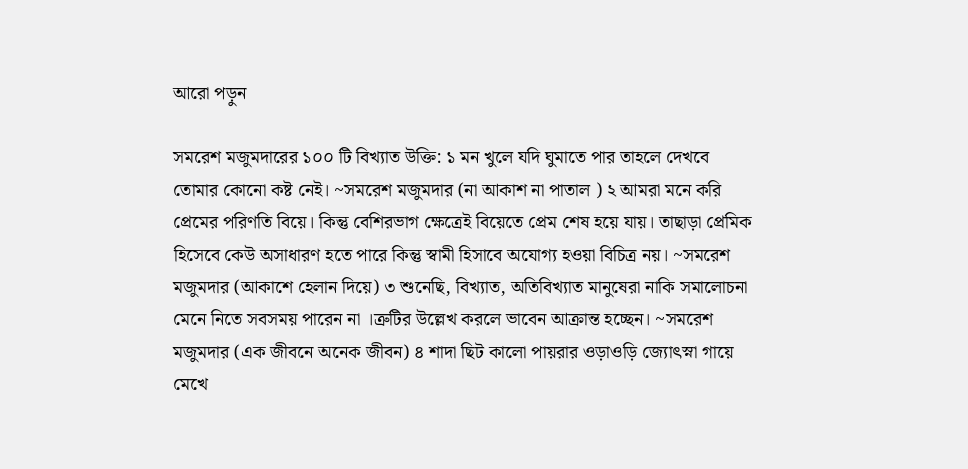আরো পড়ুন

সমরেশ মজুমদারের ১০০ টি বিখ্যাত উক্তি: ১ মন খুলে যদি ঘুমাতে পার তাহলে দেখবে তোমার কোনো কষ্ট নেই। ~সমরেশ মজুমদার (না আকাশ না পাতাল ) ২ আমরা মনে করি প্রেমের পরিণতি বিয়ে। কিন্তু বেশিরভাগ ক্ষেত্রেই বিয়েতে প্রেম শেষ হয়ে যায়। তাছাড়া প্রেমিক হিসেবে কেউ অসাধারণ হতে পারে কিন্তু স্বামী হিসাবে অযোগ্য হওয়া বিচিত্র নয়। ~সমরেশ মজুমদার (আকাশে হেলান দিয়ে) ৩ শুনেছি, বিখ্যাত, অতিবিখ্যাত মানুষেরা নাকি সমালোচনা মেনে নিতে সবসময় পারেন না ।ত্রুটির উল্লেখ করলে ভাবেন আক্রান্ত হচ্ছেন। ~সমরেশ মজুমদার (এক জীবনে অনেক জীবন) ৪ শাদা ছিট কালো পায়রার ওড়াওড়ি জ্যোৎস্না গায়ে মেখে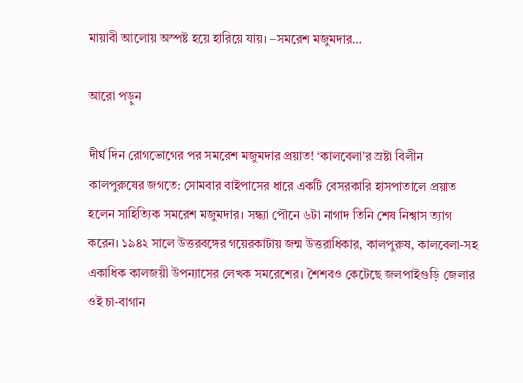মায়াবী আলোয় অস্পষ্ট হয়ে হারিয়ে যায়। –সমরেশ মজুমদার…

আরো পড়ুন

দীর্ঘ দিন রোগভোগের পর সমরেশ মজুমদার প্রয়াত! ‘কালবেলা’র স্রষ্টা বিলীন কালপুরুষের জগতে: সোমবার বাইপাসের ধারে একটি বেসরকারি হাসপাতালে প্রয়াত হলেন সাহিত্যিক সমরেশ মজুমদার। সন্ধ্যা পৌনে ৬টা নাগাদ তিনি শেষ নিশ্বাস ত্যাগ করেন। ১৯৪২ সালে উত্তরবঙ্গের গয়েরকাটায় জন্ম উত্তরাধিকার, কালপুরুষ, কালবেলা-সহ একাধিক কালজয়ী উপন্যাসের লেখক সমরেশের। শৈশবও কেটেছে জলপাইগুড়ি জেলার ওই চা-বাগান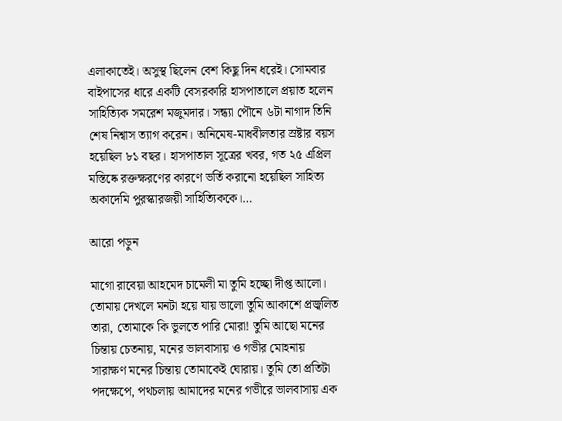এলাকাতেই। অসুস্থ ছিলেন বেশ কিছু দিন ধরেই। সোমবার বাইপাসের ধারে একটি বেসরকারি হাসপাতালে প্রয়াত হলেন সাহিত্যিক সমরেশ মজুমদার। সন্ধ্যা পৌনে ৬টা নাগাদ তিনি শেষ নিশ্বাস ত্যাগ করেন। অনিমেষ-মাধবীলতার স্রষ্টার বয়স হয়েছিল ৮১ বছর। হাসপাতাল সূত্রের খবর, গত ২৫ এপ্রিল মস্তিষ্কে রক্তক্ষরণের কারণে ভর্তি করানো হয়েছিল সাহিত্য অকাদেমি পুরস্কারজয়ী সাহিত্যিককে।…

আরো পড়ুন

মাগো রাবেয়া আহমেদ চামেলী মা তুমি হচ্ছো দীপ্ত আলো। তোমায় দেখলে মনটা হয়ে যায় ভালো তুমি আকাশে প্রজ্বলিত তারা, তোমাকে কি ভুলতে পারি মোরা! তুমি আছো মনের চিন্তায় চেতনায়, মনের ভালবাসায় ও গভীর মোহনায় সারাক্ষণ মনের চিন্তায় তোমাকেই ঘোরায়। তুমি তো প্রতিটা পদক্ষেপে, পথচলায় আমাদের মনের গভীরে ভালবাসায় এক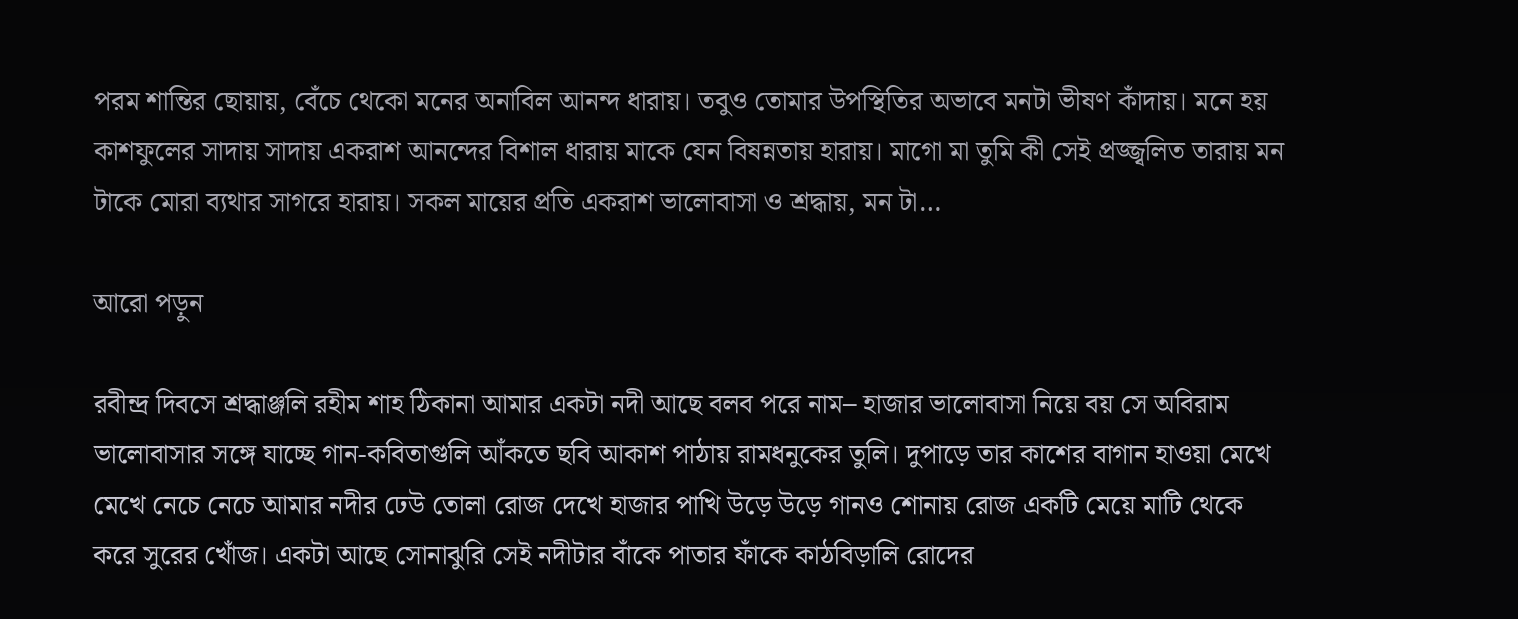পরম শান্তির ছোয়ায়, বেঁচে থেকো মনের অনাবিল আনন্দ ধারায়। তবুও তোমার উপস্থিতির অভাবে মনটা ভীষণ কাঁদায়। মনে হয় কাশফুলের সাদায় সাদায় একরাশ আনন্দের বিশাল ধারায় মাকে যেন বিষন্নতায় হারায়। মাগো মা তুমি কী সেই প্রজ্জ্বলিত তারায় মন টাকে মোরা ব্যথার সাগরে হারায়। সকল মায়ের প্রতি একরাশ ভালোবাসা ও শ্রদ্ধায়, মন টা…

আরো পড়ুন

রবীন্দ্র দিবসে শ্রদ্ধাঞ্জলি রহীম শাহ ঠিকানা আমার একটা নদী আছে বলব পরে নাম– হাজার ভালোবাসা নিয়ে বয় সে অবিরাম ভালোবাসার সঙ্গে যাচ্ছে গান-কবিতাগুলি আঁকতে ছবি আকাশ পাঠায় রামধনুকের তুলি। দুপাড়ে তার কাশের বাগান হাওয়া মেখে মেখে নেচে নেচে আমার নদীর ঢেউ তোলা রোজ দেখে হাজার পাখি উড়ে উড়ে গানও শোনায় রোজ একটি মেয়ে মাটি থেকে করে সুরের খোঁজ। একটা আছে সোনাঝুরি সেই নদীটার বাঁকে পাতার ফাঁকে কাঠবিড়ালি রোদের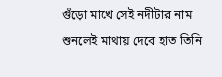গুঁড়ো মাখে সেই নদীটার নাম শুনলেই মাথায় দেবে হাত তিনি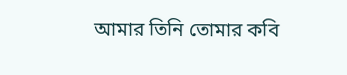আমার তিনি তোমার কবি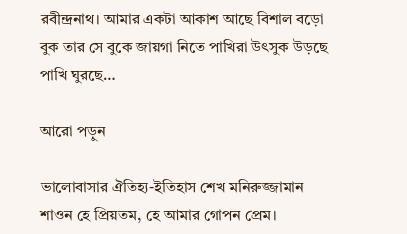রবীন্দ্রনাথ। আমার একটা আকাশ আছে বিশাল বড়ো বুক তার সে বুকে জায়গা নিতে পাখিরা উৎসুক উড়ছে পাখি ঘুরছে…

আরো পড়ুন

ভালোবাসার ঐতিহ্য-ইতিহাস শেখ মনিরুজ্জামান শাওন হে প্রিয়তম, হে আমার গোপন প্রেম।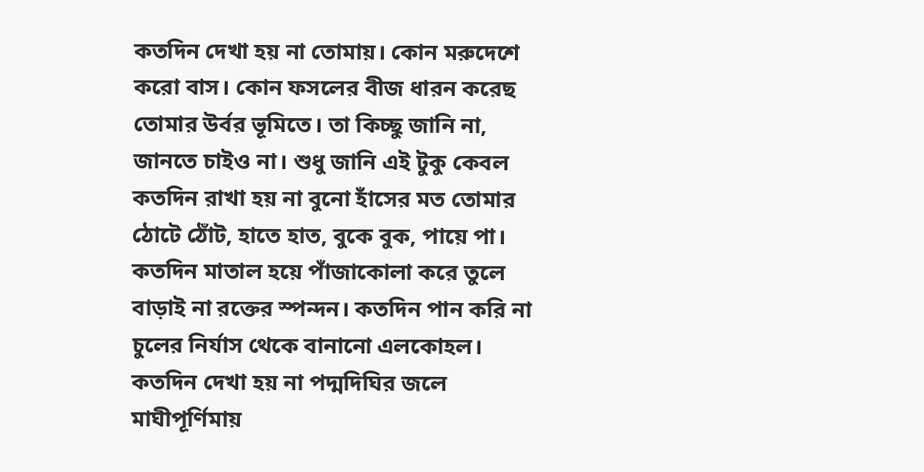কতদিন দেখা হয় না তোমায়। কোন মরুদেশে করো বাস। কোন ফসলের বীজ ধারন করেছ তোমার উর্বর ভূমিতে। তা কিচ্ছু জানি না, জানতে চাইও না। শুধু জানি এই টুকু কেবল কতদিন রাখা হয় না বুনো হাঁসের মত তোমার ঠোটে ঠোঁট, হাতে হাত, বুকে বুক, পায়ে পা। কতদিন মাতাল হয়ে পাঁজাকোলা করে তুলে বাড়াই না রক্তের স্পন্দন। কতদিন পান করি না চুলের নির্যাস থেকে বানানো এলকোহল। কতদিন দেখা হয় না পদ্মদিঘির জলে মাঘীপূর্ণিমায়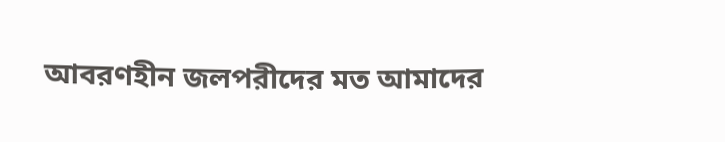আবরণহীন জলপরীদের মত আমাদের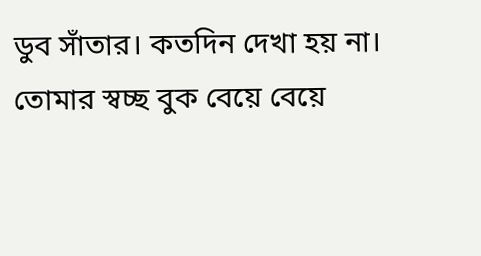ডুব সাঁতার। কতদিন দেখা হয় না। তোমার স্বচ্ছ বুক বেয়ে বেয়ে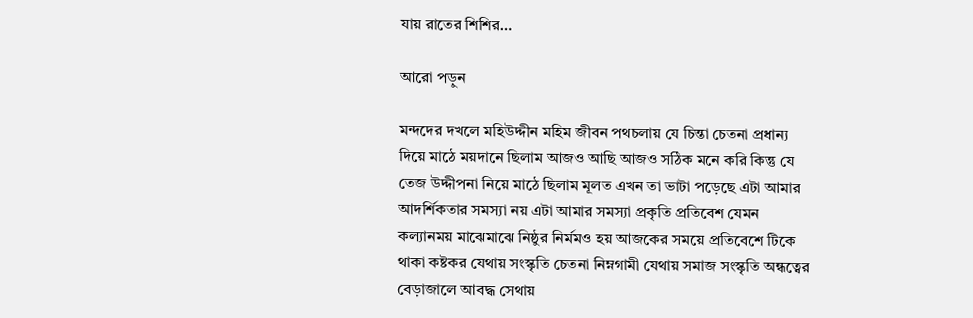যায় রাতের শিশির…

আরো পড়ুন

মন্দদের দখলে মহিউদ্দীন মহিম জীবন পথচলায় যে চিন্তা চেতনা প্রধান্য দিয়ে মাঠে ময়দানে ছিলাম আজও আছি আজও সঠিক মনে করি কিন্তু যে তেজ উদ্দীপনা নিয়ে মাঠে ছিলাম মূলত এখন তা ভাটা পড়েছে এটা আমার আদর্শিকতার সমস্যা নয় এটা আমার সমস্যা প্রকৃতি প্রতিবেশ যেমন কল্যানময় মাঝেমাঝে নিষ্ঠুর নির্মমও হয় আজকের সময়ে প্রতিবেশে টিকে থাকা কষ্টকর যেথায় সংস্কৃতি চেতনা নিম্নগামী যেথায় সমাজ সংস্কৃতি অন্ধত্বের বেড়াজালে আবদ্ধ সেথায়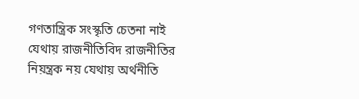গণতান্ত্রিক সংস্কৃতি চেতনা নাই যেথায় রাজনীতিবিদ রাজনীতির নিয়ন্ত্রক নয় যেথায় অর্থনীতি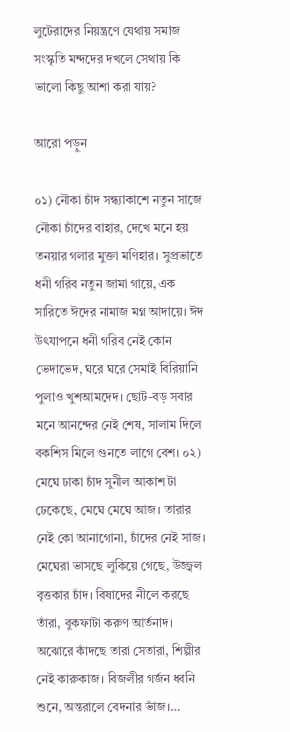লুটেরাদের নিয়ন্ত্রণে যেথায় সমাজ সংস্কৃতি মন্দদের দখলে সেথায় কি ভালো কিছু আশা করা যায়?

আরো পড়ুন

০১) নৌকা চাঁদ সন্ধ্যাকাশে নতুন সাজে নৌকা চাঁদের বাহার, দেখে মনে হয় তনয়ার গলার মুক্তা মণিহার। সুপ্রভাতে ধনী গরিব নতুন জামা গায়ে, এক সারিতে ঈদের নামাজ মগ্ন আদায়ে। ঈদ উৎযাপনে ধনী গরিব নেই কোন ভেদাভেদ, ঘরে ঘরে সেমাই বিরিয়ানি পুলাও খুশআমদেদ। ছোট-বড় সবার মনে আনন্দের নেই শেষ, সালাম দিলে বকশিস মিলে গুনতে লাগে বেশ। ০২) মেঘে ঢাকা চাঁদ সুনীল আকাশ টা ঢেকেছে, মেঘে মেঘে আজ। তারার নেই কো আনাগোনা, চাঁদের নেই সাজ। মেঘেরা ভাসছে লুকিয়ে গেছে, উজ্জ্বল বৃত্তকার চাঁদ। বিষাদের নীলে করছে তাঁরা, বুকফাটা করুণ আর্তনাদ। অঝোরে কাঁদছে তারা সেতারা, শিল্পীর নেই কারুকাজ। বিজলীর গর্জন ধ্বনি শুনে, অন্তরালে বেদনার ভাঁজ।…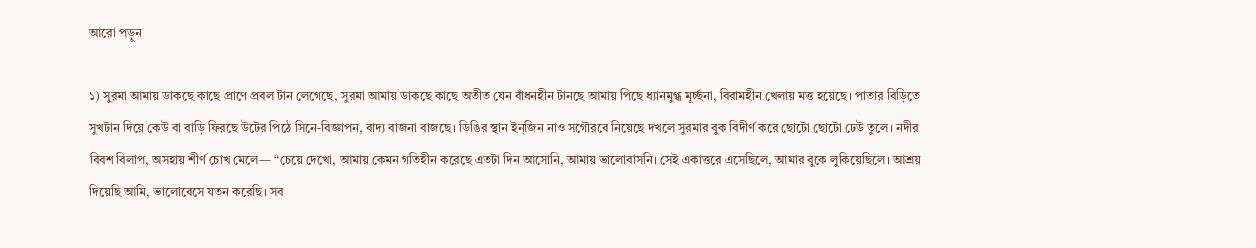আরো পড়ুন

১) সুরমা আমায় ডাকছে কাছে প্রাণে প্রবল টান লেগেছে, সুরমা আমায় ডাকছে কাছে অতীত যেন বাঁধনহীন টানছে আমায় পিছে ধ্যানমুগ্ধ মূর্চ্ছনা, বিরামহীন খেলায় মত্ত হয়েছে। পাতার বিড়িতে সুখটান দিয়ে কেউ বা বাড়ি ফিরছে উটের পিঠে সিনে-বিজ্ঞাপন, বাদ্য বাজনা বাজছে। ডিঙির স্থান ইন্জিন নাও সগৌরবে নিয়েছে দখলে সুরমার বুক বিদীর্ণ করে ছোটো ছোটো ঢেউ তুলে। নদীর বিবশ বিলাপ, অসহায় শীর্ণ চোখ মেলে— “চেয়ে দেখো, আমায় কেমন গতিহীন করেছে এতটা দিন আসোনি, আমায় ভালোবাসনি। সেই একাত্তরে এসেছিলে, আমার বুকে লুকিয়েছিলে। আশ্রয় দিয়েছি আমি, ভালোবেসে যতন করেছি। সব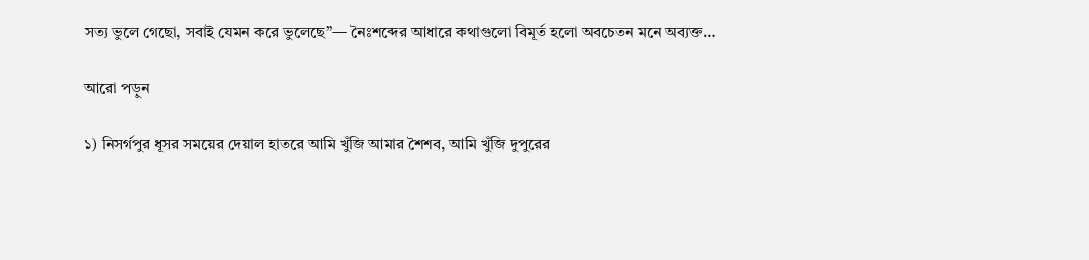সত্য ভুলে গেছো, সবাই যেমন করে ভুলেছে”— নৈঃশব্দের আধারে কথাগুলো বিমূর্ত হলো অবচেতন মনে অব্যক্ত…

আরো পড়ুন

১) নিসর্গপুর ধূসর সময়ের দেয়াল হাতরে আমি খুঁজি আমার শৈশব, আমি খুঁজি দুপুরের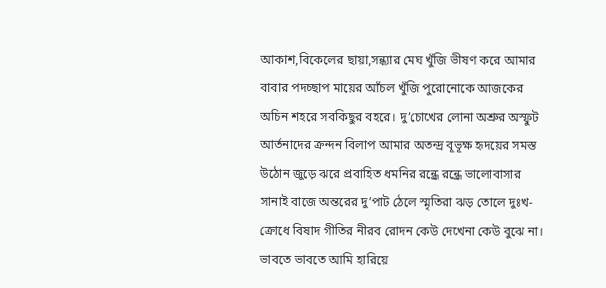আকাশ,বিকেলের ছায়া,সন্ধ্যার মেঘ খুঁজি ভীষণ করে আমার বাবার পদচ্ছাপ মায়ের আঁচল খুঁজি পুরোনোকে আজকের অচিন শহরে সবকিছুর বহরে। দু’চোখের লোনা অশ্রুর অস্ফুট আর্তনাদের ক্রন্দন বিলাপ আমার অতন্দ্র বূভূক্ষ হৃদয়ের সমস্ত উঠোন জুড়ে ঝরে প্রবাহিত ধমনির রন্ধ্রে রন্ধ্রে ভালোবাসার সানাই বাজে অন্তরের দু’পাট ঠেলে স্মৃতিরা ঝড় তোলে দুঃখ-ক্রোধে বিষাদ গীতির নীরব রোদন কেউ দেখেনা কেউ বুঝে না। ভাবতে ভাবতে আমি হারিয়ে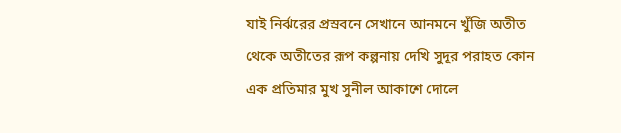যাই নির্ঝরের প্রস্রবনে সেখানে আনমনে খুঁজি অতীত থেকে অতীতের রূপ কল্পনায় দেখি সুদূর পরাহত কোন এক প্রতিমার মুখ সুনীল আকাশে দোলে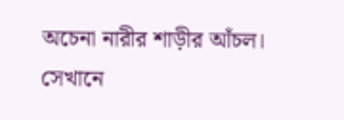অচেনা নারীর শাড়ীর আঁচল। সেখানে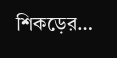শিকড়ের…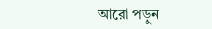আরো পড়ুন